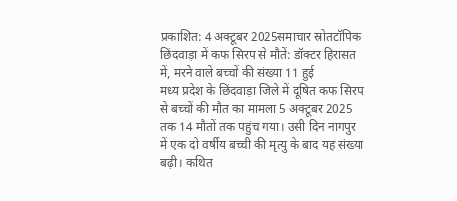प्रकाशित: 4 अक्टूबर 2025समाचार स्रोतटॉपिक
छिंदवाड़ा में कफ सिरप से मौतें: डॉक्टर हिरासत में, मरने वाले बच्चों की संख्या 11 हुई
मध्य प्रदेश के छिंदवाड़ा जिले में दूषित कफ सिरप से बच्चों की मौत का मामला 5 अक्टूबर 2025 तक 14 मौतों तक पहुंच गया। उसी दिन नागपुर में एक दो वर्षीय बच्ची की मृत्यु के बाद यह संख्या बढ़ी। कथित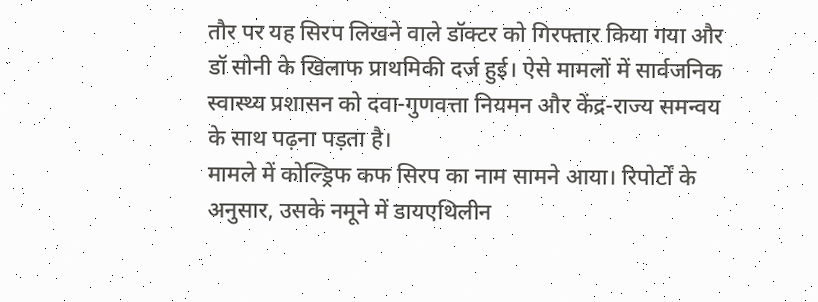तौर पर यह सिरप लिखने वाले डॉक्टर को गिरफ्तार किया गया और डॉ सोनी के खिलाफ प्राथमिकी दर्ज हुई। ऐसे मामलों में सार्वजनिक स्वास्थ्य प्रशासन को दवा-गुणवत्ता नियमन और केंद्र-राज्य समन्वय के साथ पढ़ना पड़ता है।
मामले में कोल्ड्रिफ कफ सिरप का नाम सामने आया। रिपोर्टों के अनुसार, उसके नमूने में डायएथिलीन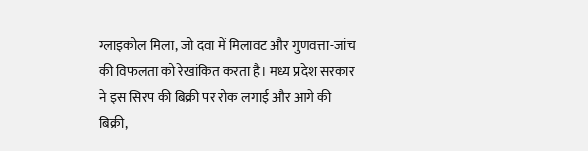ग्लाइकोल मिला, जो दवा में मिलावट और गुणवत्ता-जांच की विफलता को रेखांकित करता है। मध्य प्रदेश सरकार ने इस सिरप की बिक्री पर रोक लगाई और आगे की बिक्री,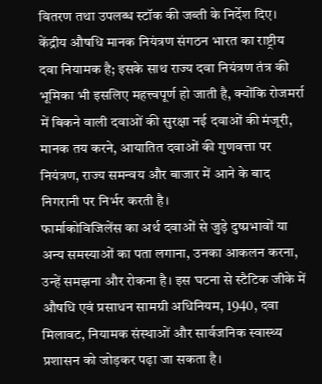वितरण तथा उपलब्ध स्टॉक की जब्ती के निर्देश दिए। केंद्रीय औषधि मानक नियंत्रण संगठन भारत का राष्ट्रीय दवा नियामक है; इसके साथ राज्य दवा नियंत्रण तंत्र की भूमिका भी इसलिए महत्त्वपूर्ण हो जाती है, क्योंकि रोजमर्रा में बिकने वाली दवाओं की सुरक्षा नई दवाओं की मंजूरी, मानक तय करने, आयातित दवाओं की गुणवत्ता पर नियंत्रण, राज्य समन्वय और बाजार में आने के बाद निगरानी पर निर्भर करती है।
फार्माकोविजिलेंस का अर्थ दवाओं से जुड़े दुष्प्रभावों या अन्य समस्याओं का पता लगाना, उनका आकलन करना, उन्हें समझना और रोकना है। इस घटना से स्टैटिक जीके में औषधि एवं प्रसाधन सामग्री अधिनियम, 1940, दवा मिलावट, नियामक संस्थाओं और सार्वजनिक स्वास्थ्य प्रशासन को जोड़कर पढ़ा जा सकता है।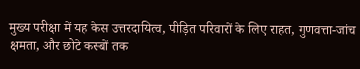मुख्य परीक्षा में यह केस उत्तरदायित्व, पीड़ित परिवारों के लिए राहत, गुणवत्ता-जांच क्षमता, और छोटे कस्बों तक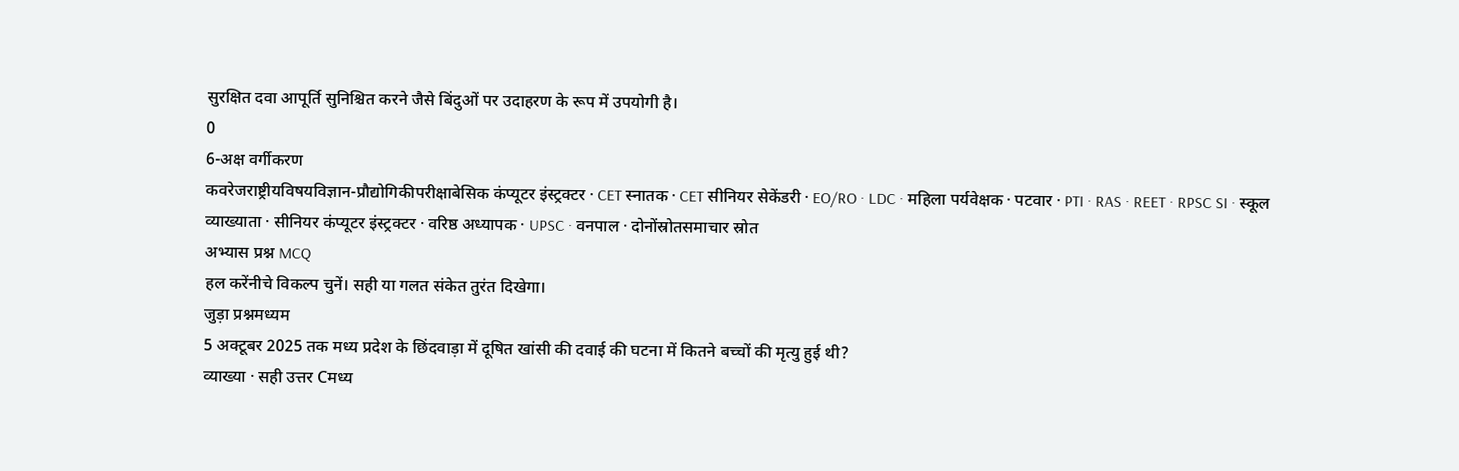सुरक्षित दवा आपूर्ति सुनिश्चित करने जैसे बिंदुओं पर उदाहरण के रूप में उपयोगी है।
0
6-अक्ष वर्गीकरण
कवरेजराष्ट्रीयविषयविज्ञान-प्रौद्योगिकीपरीक्षाबेसिक कंप्यूटर इंस्ट्रक्टर · CET स्नातक · CET सीनियर सेकेंडरी · EO/RO · LDC · महिला पर्यवेक्षक · पटवार · PTI · RAS · REET · RPSC SI · स्कूल व्याख्याता · सीनियर कंप्यूटर इंस्ट्रक्टर · वरिष्ठ अध्यापक · UPSC · वनपाल · दोनोंस्रोतसमाचार स्रोत
अभ्यास प्रश्न MCQ
हल करेंनीचे विकल्प चुनें। सही या गलत संकेत तुरंत दिखेगा।
जुड़ा प्रश्नमध्यम
5 अक्टूबर 2025 तक मध्य प्रदेश के छिंदवाड़ा में दूषित खांसी की दवाई की घटना में कितने बच्चों की मृत्यु हुई थी?
व्याख्या · सही उत्तर Cमध्य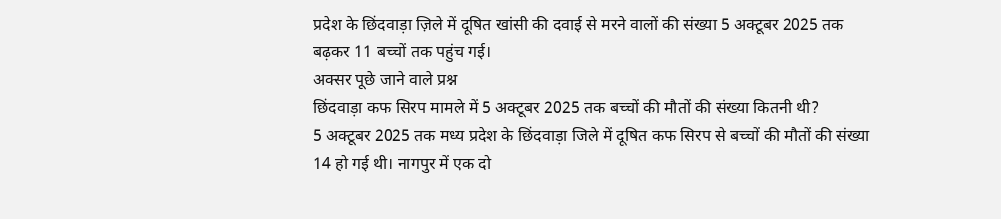प्रदेश के छिंदवाड़ा ज़िले में दूषित खांसी की दवाई से मरने वालों की संख्या 5 अक्टूबर 2025 तक बढ़कर 11 बच्चों तक पहुंच गई।
अक्सर पूछे जाने वाले प्रश्न
छिंदवाड़ा कफ सिरप मामले में 5 अक्टूबर 2025 तक बच्चों की मौतों की संख्या कितनी थी?
5 अक्टूबर 2025 तक मध्य प्रदेश के छिंदवाड़ा जिले में दूषित कफ सिरप से बच्चों की मौतों की संख्या 14 हो गई थी। नागपुर में एक दो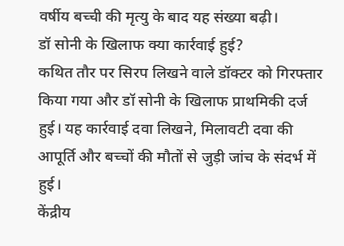वर्षीय बच्ची की मृत्यु के बाद यह संख्या बढ़ी।
डॉ सोनी के खिलाफ क्या कार्रवाई हुई?
कथित तौर पर सिरप लिखने वाले डॉक्टर को गिरफ्तार किया गया और डॉ सोनी के खिलाफ प्राथमिकी दर्ज हुई। यह कार्रवाई दवा लिखने, मिलावटी दवा की आपूर्ति और बच्चों की मौतों से जुड़ी जांच के संदर्भ में हुई।
केंद्रीय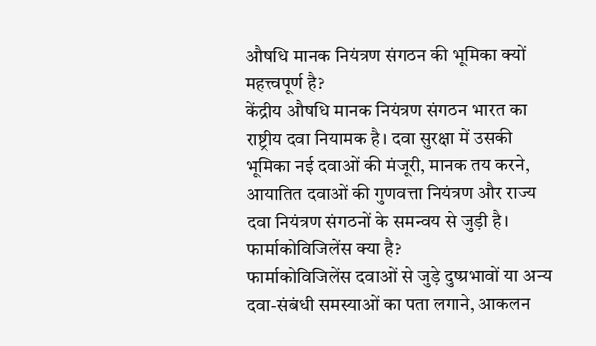औषधि मानक नियंत्रण संगठन की भूमिका क्यों महत्त्वपूर्ण है?
केंद्रीय औषधि मानक नियंत्रण संगठन भारत का राष्ट्रीय दवा नियामक है। दवा सुरक्षा में उसकी भूमिका नई दवाओं की मंजूरी, मानक तय करने, आयातित दवाओं की गुणवत्ता नियंत्रण और राज्य दवा नियंत्रण संगठनों के समन्वय से जुड़ी है।
फार्माकोविजिलेंस क्या है?
फार्माकोविजिलेंस दवाओं से जुड़े दुष्प्रभावों या अन्य दवा-संबंधी समस्याओं का पता लगाने, आकलन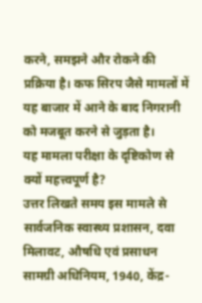करने, समझने और रोकने की प्रक्रिया है। कफ सिरप जैसे मामलों में यह बाजार में आने के बाद निगरानी को मजबूत करने से जुड़ता है।
यह मामला परीक्षा के दृष्टिकोण से क्यों महत्त्वपूर्ण है?
उत्तर लिखते समय इस मामले से सार्वजनिक स्वास्थ्य प्रशासन, दवा मिलावट, औषधि एवं प्रसाधन सामग्री अधिनियम, 1940, केंद्र-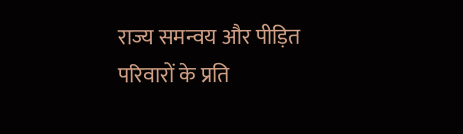राज्य समन्वय और पीड़ित परिवारों के प्रति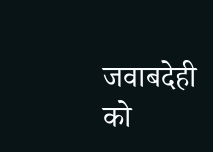जवाबदेही को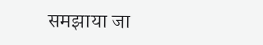समझाया जा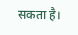सकता है।